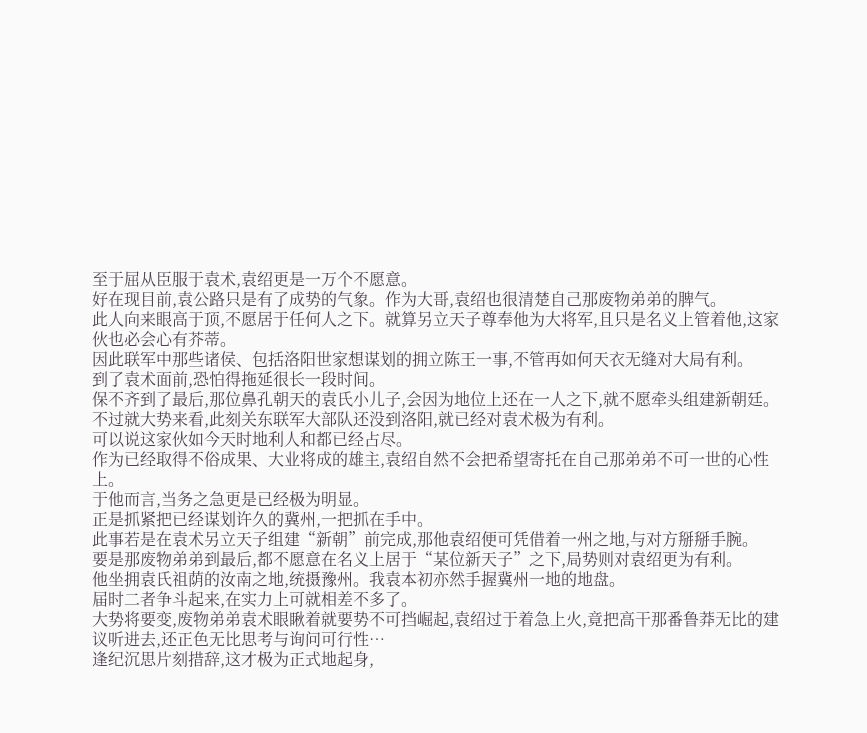至于屈从臣服于袁术,袁绍更是一万个不愿意。
好在现目前,袁公路只是有了成势的气象。作为大哥,袁绍也很清楚自己那废物弟弟的脾气。
此人向来眼高于顶,不愿居于任何人之下。就算另立天子尊奉他为大将军,且只是名义上管着他,这家伙也必会心有芥蒂。
因此联军中那些诸侯、包括洛阳世家想谋划的拥立陈王一事,不管再如何天衣无缝对大局有利。
到了袁术面前,恐怕得拖延很长一段时间。
保不齐到了最后,那位鼻孔朝天的袁氏小儿子,会因为地位上还在一人之下,就不愿牵头组建新朝廷。
不过就大势来看,此刻关东联军大部队还没到洛阳,就已经对袁术极为有利。
可以说这家伙如今天时地利人和都已经占尽。
作为已经取得不俗成果、大业将成的雄主,袁绍自然不会把希望寄托在自己那弟弟不可一世的心性上。
于他而言,当务之急更是已经极为明显。
正是抓紧把已经谋划许久的冀州,一把抓在手中。
此事若是在袁术另立天子组建“新朝”前完成,那他袁绍便可凭借着一州之地,与对方掰掰手腕。
要是那废物弟弟到最后,都不愿意在名义上居于“某位新天子”之下,局势则对袁绍更为有利。
他坐拥袁氏祖荫的汝南之地,统摄豫州。我袁本初亦然手握冀州一地的地盘。
届时二者争斗起来,在实力上可就相差不多了。
大势将要变,废物弟弟袁术眼瞅着就要势不可挡崛起,袁绍过于着急上火,竟把高干那番鲁莽无比的建议听进去,还正色无比思考与询问可行性…
逢纪沉思片刻措辞,这才极为正式地起身,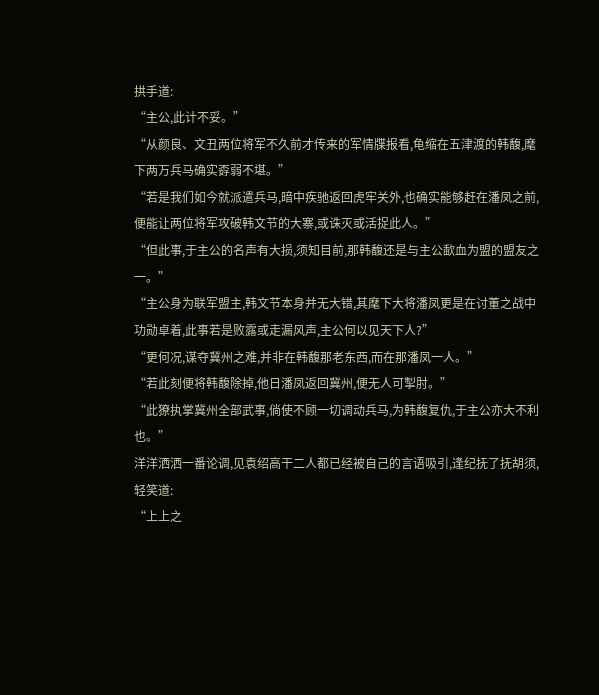拱手道:
“主公,此计不妥。”
“从颜良、文丑两位将军不久前才传来的军情牒报看,龟缩在五津渡的韩馥,麾下两万兵马确实孬弱不堪。”
“若是我们如今就派遣兵马,暗中疾驰返回虎牢关外,也确实能够赶在潘凤之前,便能让两位将军攻破韩文节的大寨,或诛灭或活捉此人。”
“但此事,于主公的名声有大损,须知目前,那韩馥还是与主公歃血为盟的盟友之一。”
“主公身为联军盟主,韩文节本身并无大错,其麾下大将潘凤更是在讨董之战中功勋卓着,此事若是败露或走漏风声,主公何以见天下人?”
“更何况,谋夺冀州之难,并非在韩馥那老东西,而在那潘凤一人。”
“若此刻便将韩馥除掉,他日潘凤返回冀州,便无人可掣肘。”
“此獠执掌冀州全部武事,倘使不顾一切调动兵马,为韩馥复仇,于主公亦大不利也。”
洋洋洒洒一番论调,见袁绍高干二人都已经被自己的言语吸引,逢纪抚了抚胡须,轻笑道:
“上上之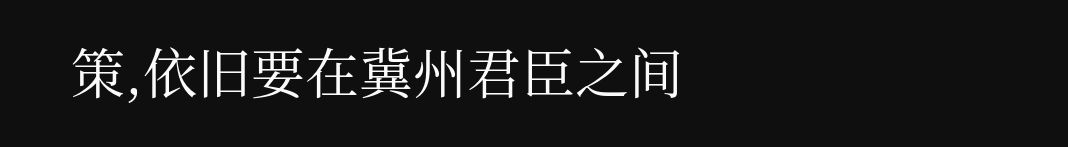策,依旧要在冀州君臣之间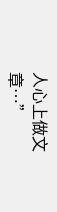人心上做文章…”